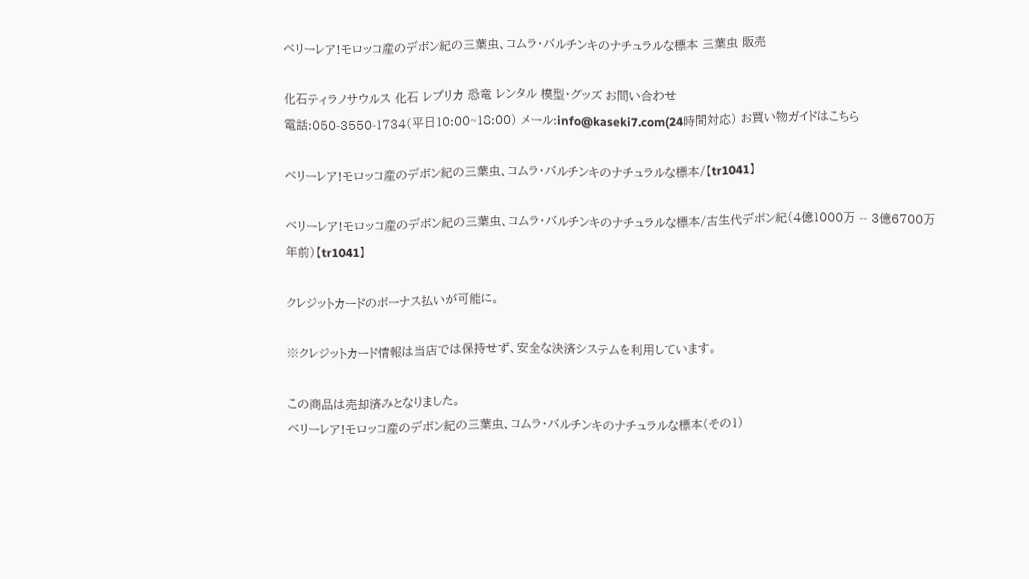ベリーレア!モロッコ産のデボン紀の三葉虫、コムラ・バルチンキのナチュラルな標本 三葉虫 販売

化石ティラノサウルス 化石 レプリカ 恐竜 レンタル 模型・グッズ お問い合わせ
電話:050-3550-1734(平日10:00~18:00) メール:info@kaseki7.com(24時間対応) お買い物ガイドはこちら

ベリーレア!モロッコ産のデボン紀の三葉虫、コムラ・バルチンキのナチュラルな標本/【tr1041】

ベリーレア!モロッコ産のデボン紀の三葉虫、コムラ・バルチンキのナチュラルな標本/古生代デボン紀(4億1000万 -- 3億6700万年前)【tr1041】

クレジットカードのボーナス払いが可能に。

※クレジットカード情報は当店では保持せず、安全な決済システムを利用しています。

この商品は売却済みとなりました。
ベリーレア!モロッコ産のデボン紀の三葉虫、コムラ・バルチンキのナチュラルな標本(その1)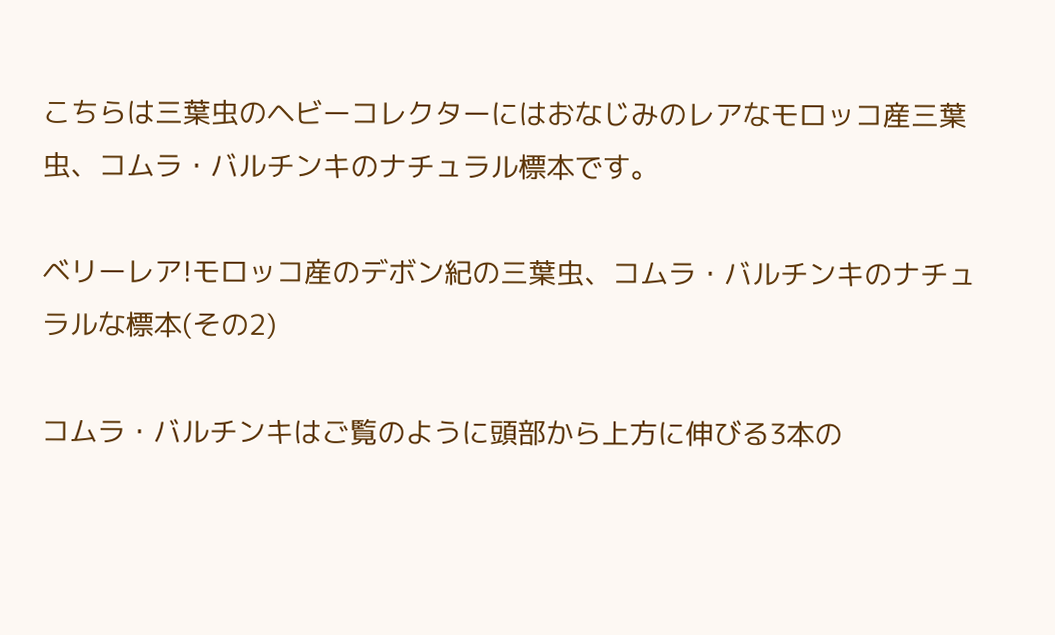こちらは三葉虫のヘビーコレクターにはおなじみのレアなモロッコ産三葉虫、コムラ・バルチンキのナチュラル標本です。

ベリーレア!モロッコ産のデボン紀の三葉虫、コムラ・バルチンキのナチュラルな標本(その2)

コムラ・バルチンキはご覧のように頭部から上方に伸びる3本の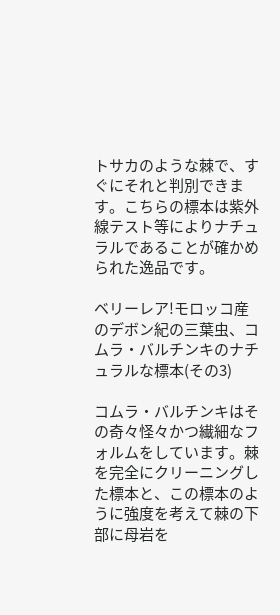トサカのような棘で、すぐにそれと判別できます。こちらの標本は紫外線テスト等によりナチュラルであることが確かめられた逸品です。

ベリーレア!モロッコ産のデボン紀の三葉虫、コムラ・バルチンキのナチュラルな標本(その3)

コムラ・バルチンキはその奇々怪々かつ繊細なフォルムをしています。棘を完全にクリーニングした標本と、この標本のように強度を考えて棘の下部に母岩を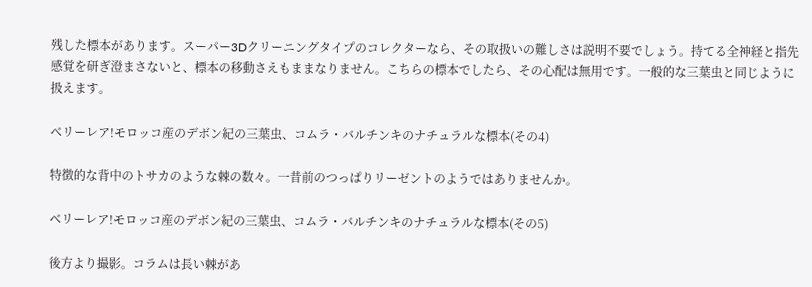残した標本があります。スーパー3Dクリーニングタイプのコレクターなら、その取扱いの難しさは説明不要でしょう。持てる全神経と指先感覚を研ぎ澄まさないと、標本の移動さえもままなりません。こちらの標本でしたら、その心配は無用です。一般的な三葉虫と同じように扱えます。

ベリーレア!モロッコ産のデボン紀の三葉虫、コムラ・バルチンキのナチュラルな標本(その4)

特徴的な背中のトサカのような棘の数々。一昔前のつっぱりリーゼントのようではありませんか。

ベリーレア!モロッコ産のデボン紀の三葉虫、コムラ・バルチンキのナチュラルな標本(その5)

後方より撮影。コラムは長い棘があ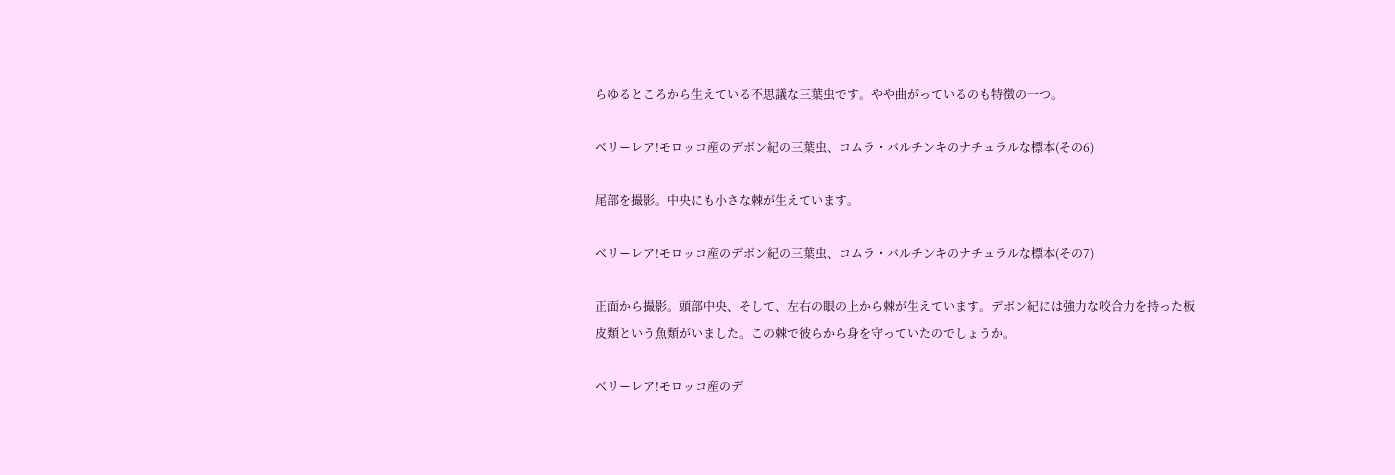らゆるところから生えている不思議な三葉虫です。やや曲がっているのも特徴の一つ。

ベリーレア!モロッコ産のデボン紀の三葉虫、コムラ・バルチンキのナチュラルな標本(その6)

尾部を撮影。中央にも小さな棘が生えています。

ベリーレア!モロッコ産のデボン紀の三葉虫、コムラ・バルチンキのナチュラルな標本(その7)

正面から撮影。頭部中央、そして、左右の眼の上から棘が生えています。デボン紀には強力な咬合力を持った板皮類という魚類がいました。この棘で彼らから身を守っていたのでしょうか。

ベリーレア!モロッコ産のデ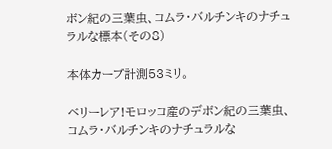ボン紀の三葉虫、コムラ・バルチンキのナチュラルな標本(その8)

本体カーブ計測53ミリ。

ベリーレア!モロッコ産のデボン紀の三葉虫、コムラ・バルチンキのナチュラルな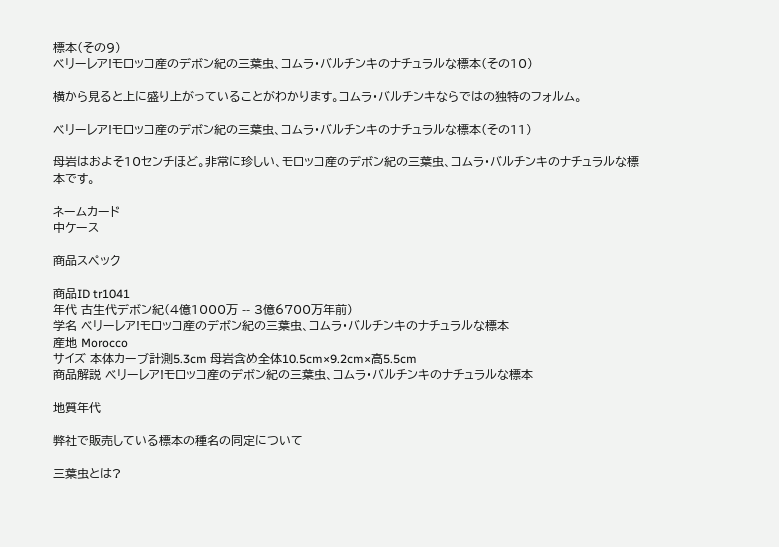標本(その9)
ベリーレア!モロッコ産のデボン紀の三葉虫、コムラ・バルチンキのナチュラルな標本(その10)

横から見ると上に盛り上がっていることがわかります。コムラ・バルチンキならではの独特のフォルム。

ベリーレア!モロッコ産のデボン紀の三葉虫、コムラ・バルチンキのナチュラルな標本(その11)

母岩はおよそ10センチほど。非常に珍しい、モロッコ産のデボン紀の三葉虫、コムラ・バルチンキのナチュラルな標本です。

ネームカード
中ケース

商品スペック

商品ID tr1041
年代 古生代デボン紀(4億1000万 -- 3億6700万年前)
学名 ベリーレア!モロッコ産のデボン紀の三葉虫、コムラ・バルチンキのナチュラルな標本
産地 Morocco
サイズ 本体カーブ計測5.3cm 母岩含め全体10.5cm×9.2cm×高5.5cm
商品解説 ベリーレア!モロッコ産のデボン紀の三葉虫、コムラ・バルチンキのナチュラルな標本

地質年代

弊社で販売している標本の種名の同定について

三葉虫とは?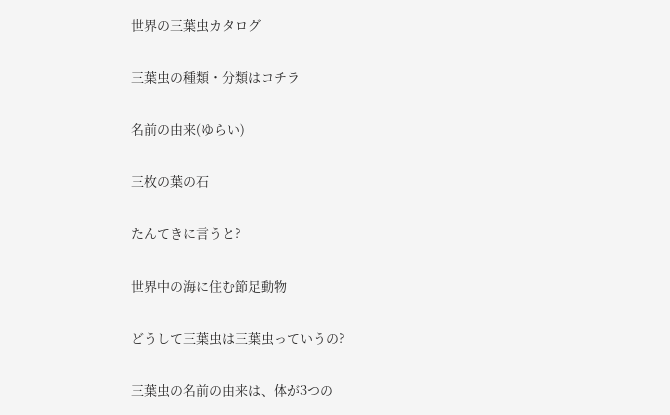世界の三葉虫カタログ

三葉虫の種類・分類はコチラ

名前の由来(ゆらい)

三枚の葉の石

たんてきに言うと?

世界中の海に住む節足動物

どうして三葉虫は三葉虫っていうの?

三葉虫の名前の由来は、体が3つの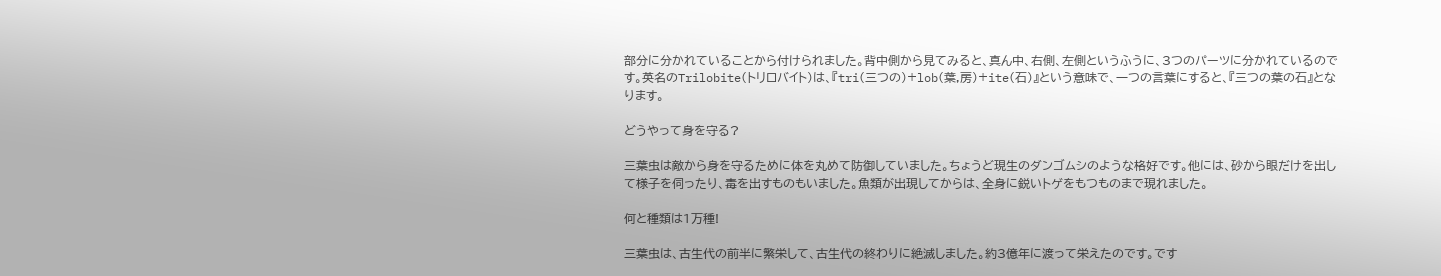部分に分かれていることから付けられました。背中側から見てみると、真ん中、右側、左側というふうに、3つのパーツに分かれているのです。英名のTrilobite(トリロバイト)は、『tri(三つの)+lob(葉,房)+ite(石)』という意味で、一つの言葉にすると、『三つの葉の石』となります。

どうやって身を守る?

三葉虫は敵から身を守るために体を丸めて防御していました。ちょうど現生のダンゴムシのような格好です。他には、砂から眼だけを出して様子を伺ったり、毒を出すものもいました。魚類が出現してからは、全身に鋭いトゲをもつものまで現れました。

何と種類は1万種!

三葉虫は、古生代の前半に繁栄して、古生代の終わりに絶滅しました。約3億年に渡って栄えたのです。です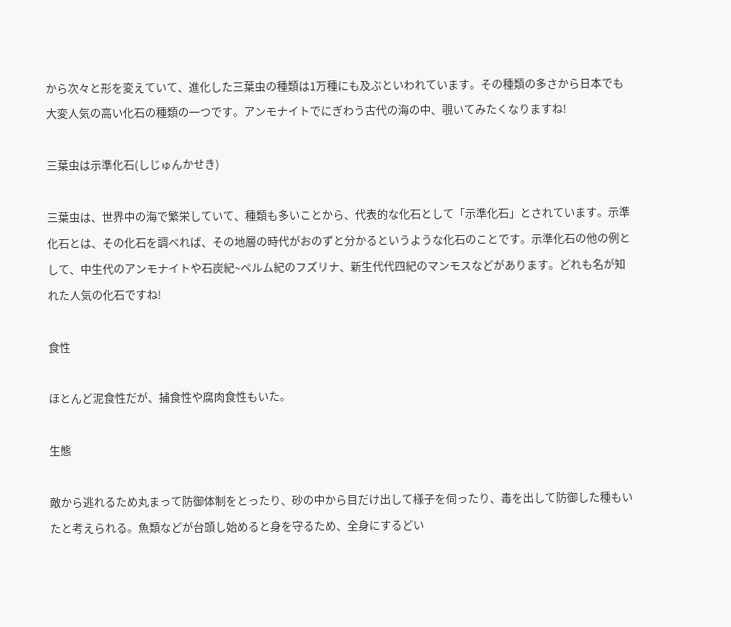から次々と形を変えていて、進化した三葉虫の種類は1万種にも及ぶといわれています。その種類の多さから日本でも大変人気の高い化石の種類の一つです。アンモナイトでにぎわう古代の海の中、覗いてみたくなりますね!

三葉虫は示準化石(しじゅんかせき)

三葉虫は、世界中の海で繁栄していて、種類も多いことから、代表的な化石として「示準化石」とされています。示準化石とは、その化石を調べれば、その地層の時代がおのずと分かるというような化石のことです。示準化石の他の例として、中生代のアンモナイトや石炭紀~ペルム紀のフズリナ、新生代代四紀のマンモスなどがあります。どれも名が知れた人気の化石ですね!

食性

ほとんど泥食性だが、捕食性や腐肉食性もいた。

生態

敵から逃れるため丸まって防御体制をとったり、砂の中から目だけ出して様子を伺ったり、毒を出して防御した種もいたと考えられる。魚類などが台頭し始めると身を守るため、全身にするどい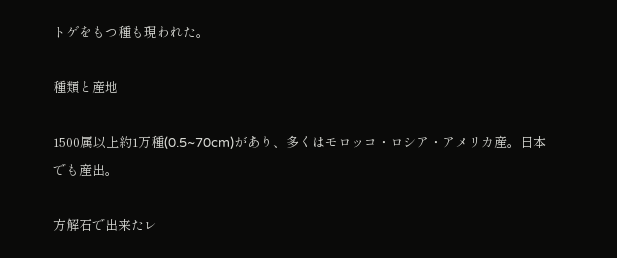トゲをもつ種も現われた。

種類と産地

1500属以上約1万種(0.5~70cm)があり、多くはモロッコ・ロシア・アメリカ産。日本でも産出。

方解石で出来たレ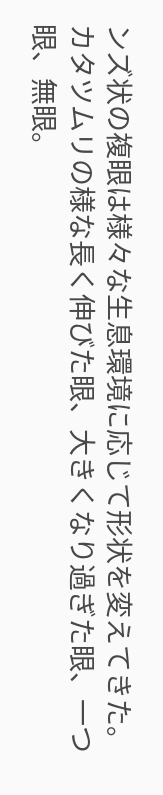ンズ状の複眼は様々な生息環境に応じて形状を変えてきた。カタツムリの様な長く伸びた眼、大きくなり過ぎた眼、一つ眼、無眼。